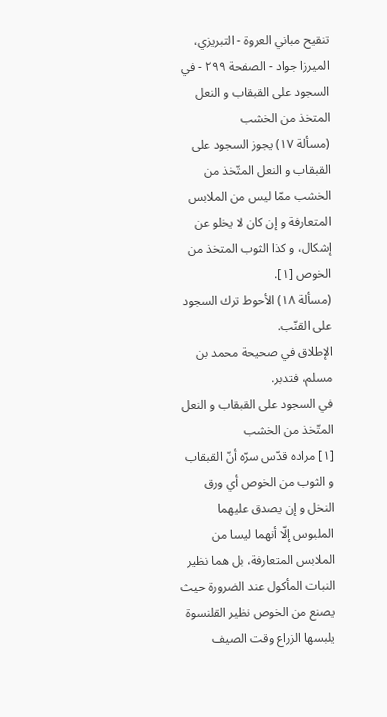تنقيح مباني العروة - التبريزي، الميرزا جواد - الصفحة ٢٩٩ - في السجود على القبقاب و النعل المتخذ من الخشب
(مسألة ١٧) يجوز السجود على القبقاب و النعل المتّخذ من الخشب ممّا ليس من الملابس المتعارفة و إن كان لا يخلو عن إشكال، و كذا الثوب المتخذ من الخوص [١].
(مسألة ١٨) الأحوط ترك السجود على القنّب.
الإطلاق في صحيحة محمد بن مسلم، فتدبر.
في السجود على القبقاب و النعل المتّخذ من الخشب
[١] مراده قدّس سرّه أنّ القبقاب و الثوب من الخوص أي ورق النخل و إن يصدق عليهما الملبوس إلّا أنهما ليسا من الملابس المتعارفة، بل هما نظير النبات المأكول عند الضرورة حيث يصنع من الخوص نظير القلنسوة يلبسها الزراع وقت الصيف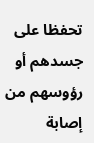تحفظا على جسدهم أو رؤوسهم من إصابة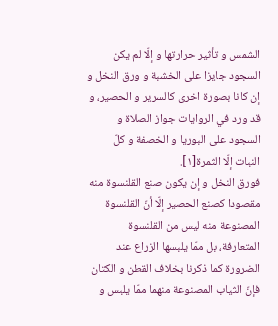الشمس و تأثير حرارتها و إلّا لم يكن السجود جايزا على الخشبة و ورق النخل و إن كانا بصورة اخرى كالسرير و الحصير، و قد ورد في الروايات جواز الصلاة و السجود على البوريا و الخصفة و كلّ النبات إلّا الثمرة[١].
فورق النخل و إن يكون صنع القلنسوة منه مقصودا كصنع الحصير إلّا أنّ القلنسوة المصنوعة منه ليس من القلنسوة المتعارفة، بل ممّا يلبسها الزراع عند الضرورة كما ذكرنا بخلاف القطن و الكتان فإنّ الثياب المصنوعة منهما ممّا يلبس و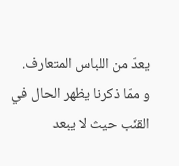يعدّ من اللباس المتعارف.
و ممّا ذكرنا يظهر الحال في القنّب حيث لا يبعد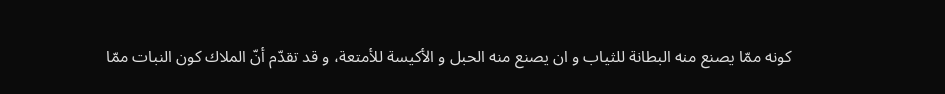كونه ممّا يصنع منه البطانة للثياب و ان يصنع منه الحبل و الأكيسة للأمتعة، و قد تقدّم أنّ الملاك كون النبات ممّا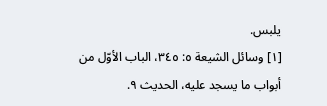يلبس.
[١] وسائل الشيعة ٥: ٣٤٥، الباب الأوّل من أبواب ما يسجد عليه، الحديث ٩.